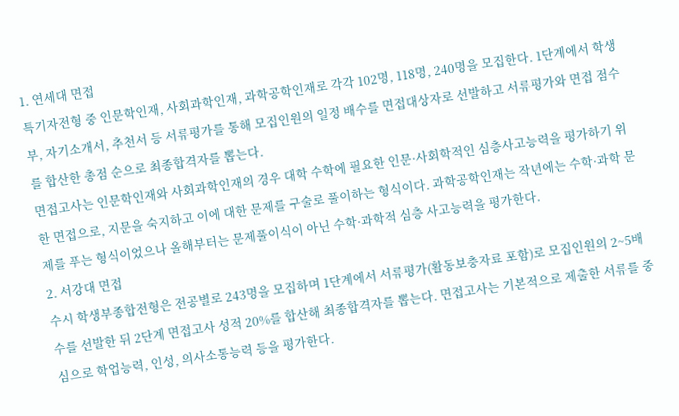1. 연세대 면접
특기자전형 중 인문학인재, 사회과학인재, 과학공학인재로 각각 102명, 118명, 240명을 모집한다. 1단계에서 학생부, 자기소개서, 추천서 등 서류평가를 통해 모집인원의 일정 배수를 면접대상자로 선발하고 서류평가와 면접 점수를 합산한 총점 순으로 최종합격자를 뽑는다.
면접고사는 인문학인재와 사회과학인재의 경우 대학 수학에 필요한 인문·사회학적인 심층사고능력을 평가하기 위한 면접으로, 지문을 숙지하고 이에 대한 문제를 구술로 풀이하는 형식이다. 과학공학인재는 작년에는 수학·과학 문제를 푸는 형식이었으나 올해부터는 문제풀이식이 아닌 수학·과학적 심층 사고능력을 평가한다.
2. 서강대 면접
수시 학생부종합전형은 전공별로 243명을 모집하며 1단계에서 서류평가(활동보충자료 포함)로 모집인원의 2~5배수를 선발한 뒤 2단계 면접고사 성적 20%를 합산해 최종합격자를 뽑는다. 면접고사는 기본적으로 제출한 서류를 중심으로 학업능력, 인성, 의사소통능력 등을 평가한다.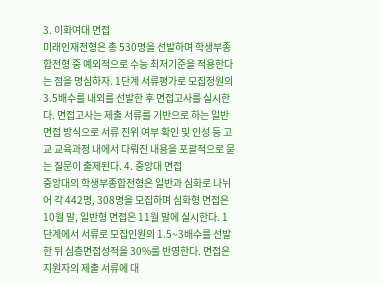3. 이화여대 면접
미래인재전형은 총 530명을 선발하며 학생부종합전형 중 예외적으로 수능 최저기준을 적용한다는 점을 명심하자. 1단계 서류평가로 모집정원의 3.5배수를 내외를 선발한 후 면접고사를 실시한다. 면접고사는 제출 서류를 기반으로 하는 일반면접 방식으로 서류 진위 여부 확인 및 인성 등 고교 교육과정 내에서 다뤄진 내용을 포괄적으로 묻는 질문이 출제된다. 4. 중앙대 면접
중앙대의 학생부종합전형은 일반과 심화로 나뉘어 각 442명, 308명을 모집하며 심화형 면접은 10월 말, 일반형 면접은 11월 말에 실시한다. 1단계에서 서류로 모집인원의 1.5~3배수를 선발한 뒤 심층면접성적을 30%를 반영한다. 면접은 지원자의 제출 서류에 대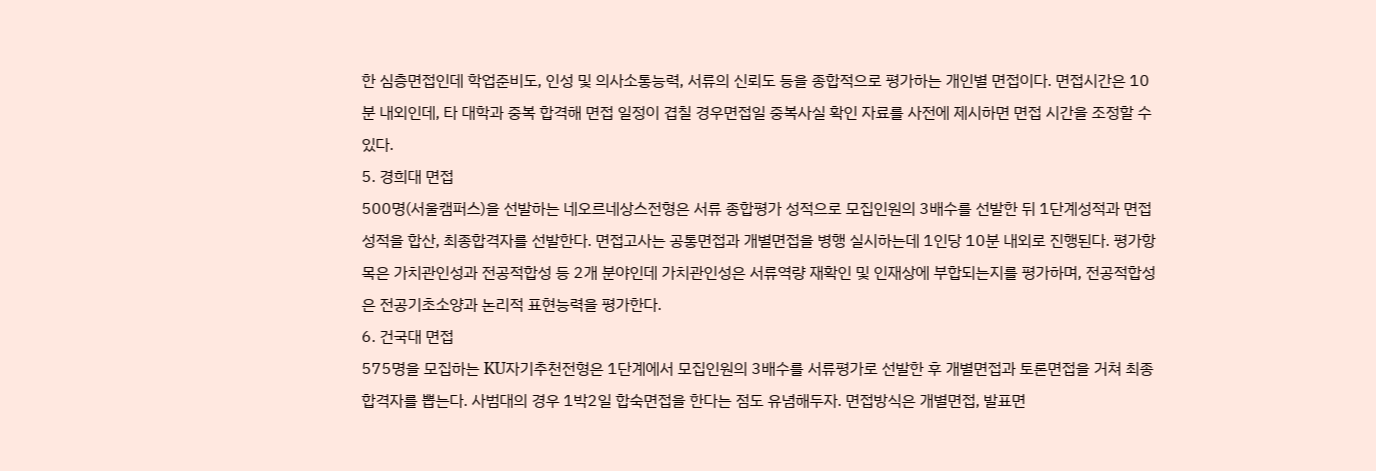한 심층면접인데 학업준비도, 인성 및 의사소통능력, 서류의 신뢰도 등을 종합적으로 평가하는 개인별 면접이다. 면접시간은 10분 내외인데, 타 대학과 중복 합격해 면접 일정이 겹칠 경우면접일 중복사실 확인 자료를 사전에 제시하면 면접 시간을 조정할 수 있다.
5. 경희대 면접
500명(서울캠퍼스)을 선발하는 네오르네상스전형은 서류 종합평가 성적으로 모집인원의 3배수를 선발한 뒤 1단계성적과 면접성적을 합산, 최종합격자를 선발한다. 면접고사는 공통면접과 개별면접을 병행 실시하는데 1인당 10분 내외로 진행된다. 평가항목은 가치관인성과 전공적합성 등 2개 분야인데 가치관인성은 서류역량 재확인 및 인재상에 부합되는지를 평가하며, 전공적합성은 전공기초소양과 논리적 표현능력을 평가한다.
6. 건국대 면접
575명을 모집하는 KU자기추천전형은 1단계에서 모집인원의 3배수를 서류평가로 선발한 후 개별면접과 토론면접을 거쳐 최종합격자를 뽑는다. 사범대의 경우 1박2일 합숙면접을 한다는 점도 유념해두자. 면접방식은 개별면접, 발표면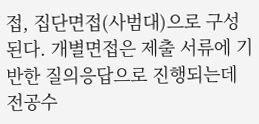접, 집단면접(사범대)으로 구성된다. 개별면접은 제출 서류에 기반한 질의응답으로 진행되는데 전공수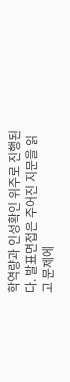학역량과 인성확인 위주로 진행된다. 발표면접은 주어진 지문을 읽고 문제에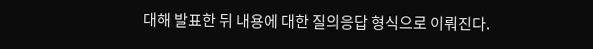대해 발표한 뒤 내용에 대한 질의응답 형식으로 이뤄진다.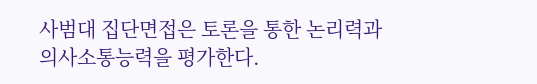사범대 집단면접은 토론을 통한 논리력과 의사소통능력을 평가한다.